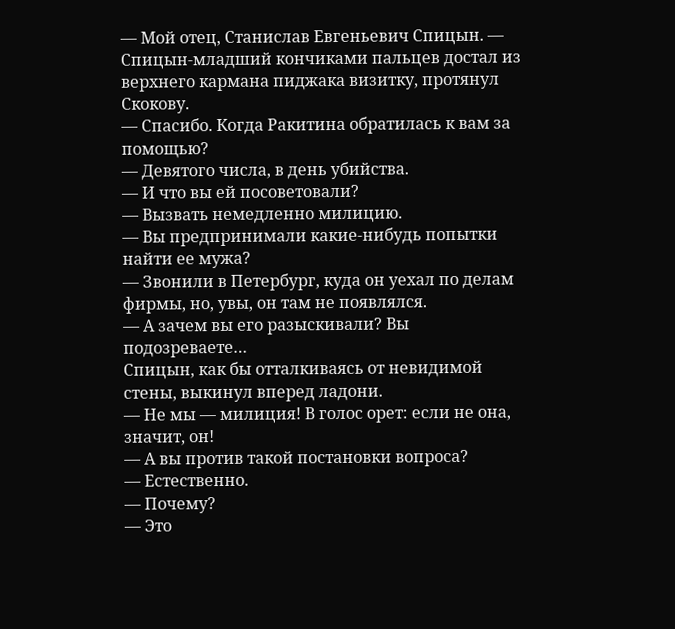— Мой отец, Станислав Евгеньевич Спицын. — Спицын-младший кончиками пальцев достал из верхнего кармана пиджака визитку, протянул Скокову.
— Спасибо. Когда Ракитина обратилась к вам за помощью?
— Девятого числа, в день убийства.
— И что вы ей посоветовали?
— Вызвать немедленно милицию.
— Вы предпринимали какие-нибудь попытки найти ее мужа?
— Звонили в Петербург, куда он уехал по делам фирмы, но, увы, он там не появлялся.
— А зачем вы его разыскивали? Вы подозреваете…
Спицын, как бы отталкиваясь от невидимой стены, выкинул вперед ладони.
— Не мы — милиция! В голос орет: если не она, значит, он!
— А вы против такой постановки вопроса?
— Естественно.
— Почему?
— Это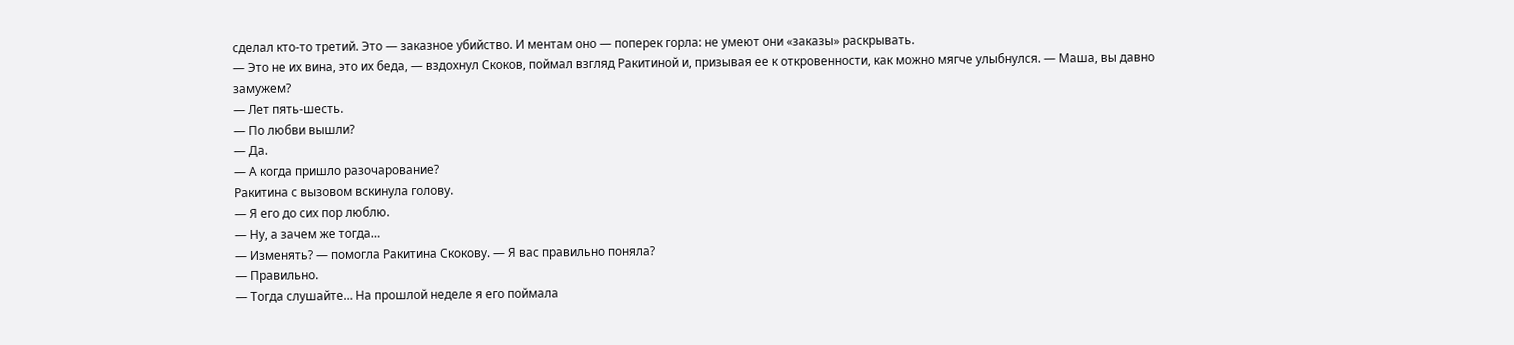сделал кто-то третий. Это — заказное убийство. И ментам оно — поперек горла: не умеют они «заказы» раскрывать.
— Это не их вина, это их беда, — вздохнул Скоков, поймал взгляд Ракитиной и, призывая ее к откровенности, как можно мягче улыбнулся. — Маша, вы давно замужем?
— Лет пять-шесть.
— По любви вышли?
— Да.
— А когда пришло разочарование?
Ракитина с вызовом вскинула голову.
— Я его до сих пор люблю.
— Ну, а зачем же тогда…
— Изменять? — помогла Ракитина Скокову. — Я вас правильно поняла?
— Правильно.
— Тогда слушайте… На прошлой неделе я его поймала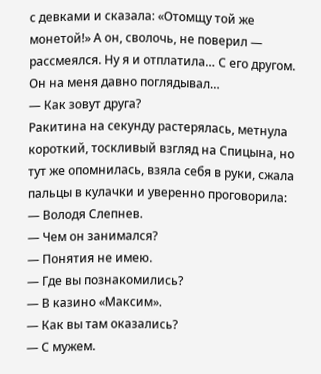с девками и сказала: «Отомщу той же монетой!» А он, сволочь, не поверил — рассмеялся. Ну я и отплатила… С его другом. Он на меня давно поглядывал…
— Как зовут друга?
Ракитина на секунду растерялась, метнула короткий, тоскливый взгляд на Спицына, но тут же опомнилась, взяла себя в руки, сжала пальцы в кулачки и уверенно проговорила:
— Володя Слепнев.
— Чем он занимался?
— Понятия не имею.
— Где вы познакомились?
— В казино «Максим».
— Как вы там оказались?
— С мужем.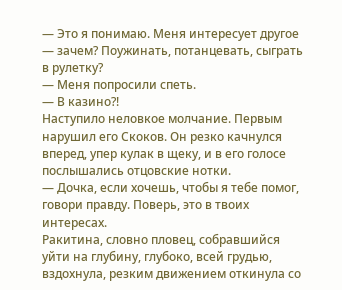— Это я понимаю. Меня интересует другое — зачем? Поужинать, потанцевать, сыграть в рулетку?
— Меня попросили спеть.
— В казино?!
Наступило неловкое молчание. Первым нарушил его Скоков. Он резко качнулся вперед, упер кулак в щеку, и в его голосе послышались отцовские нотки.
— Дочка, если хочешь, чтобы я тебе помог, говори правду. Поверь, это в твоих интересах.
Ракитина, словно пловец, собравшийся уйти на глубину, глубоко, всей грудью, вздохнула, резким движением откинула со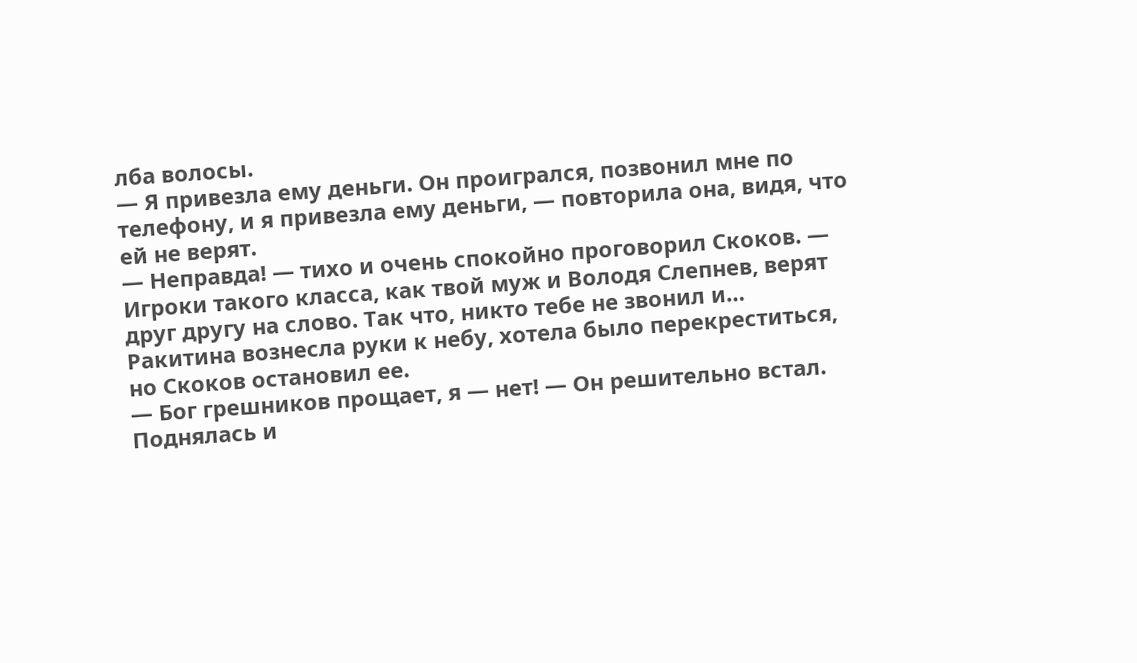лба волосы.
— Я привезла ему деньги. Он проигрался, позвонил мне по телефону, и я привезла ему деньги, — повторила она, видя, что ей не верят.
— Неправда! — тихо и очень спокойно проговорил Скоков. — Игроки такого класса, как твой муж и Володя Слепнев, верят друг другу на слово. Так что, никто тебе не звонил и…
Ракитина вознесла руки к небу, хотела было перекреститься, но Скоков остановил ее.
— Бог грешников прощает, я — нет! — Он решительно встал. Поднялась и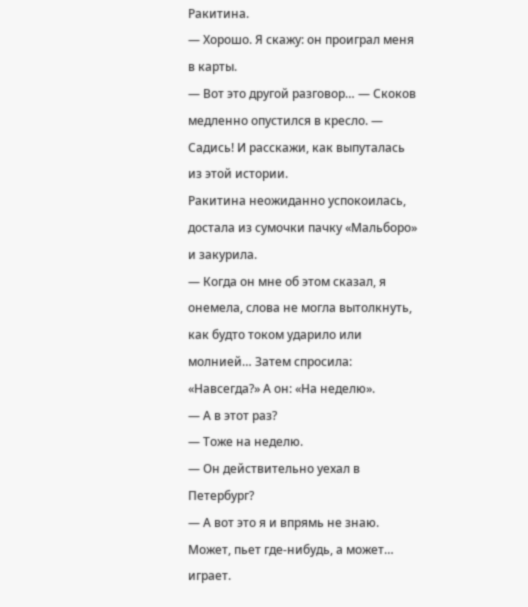Ракитина.
— Хорошо. Я скажу: он проиграл меня в карты.
— Вот это другой разговор… — Скоков медленно опустился в кресло. — Садись! И расскажи, как выпуталась из этой истории.
Ракитина неожиданно успокоилась, достала из сумочки пачку «Мальборо» и закурила.
— Когда он мне об этом сказал, я онемела, слова не могла вытолкнуть, как будто током ударило или молнией… Затем спросила: «Навсегда?» А он: «На неделю».
— А в этот раз?
— Тоже на неделю.
— Он действительно уехал в Петербург?
— А вот это я и впрямь не знаю. Может, пьет где-нибудь, а может… играет.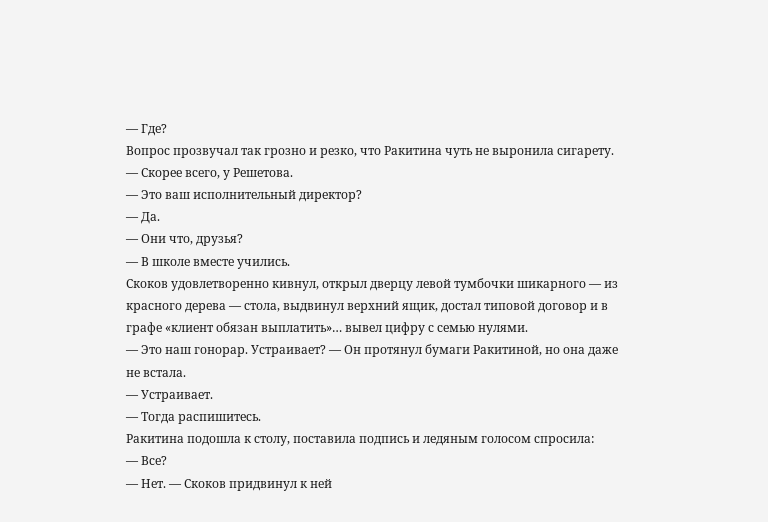— Где?
Вопрос прозвучал так грозно и резко, что Ракитина чуть не выронила сигарету.
— Скорее всего, у Решетова.
— Это ваш исполнительный директор?
— Да.
— Они что, друзья?
— В школе вместе учились.
Скоков удовлетворенно кивнул, открыл дверцу левой тумбочки шикарного — из красного дерева — стола, выдвинул верхний ящик, достал типовой договор и в графе «клиент обязан выплатить»… вывел цифру с семью нулями.
— Это наш гонорар. Устраивает? — Он протянул бумаги Ракитиной, но она даже не встала.
— Устраивает.
— Тогда распишитесь.
Ракитина подошла к столу, поставила подпись и ледяным голосом спросила:
— Все?
— Нет. — Скоков придвинул к ней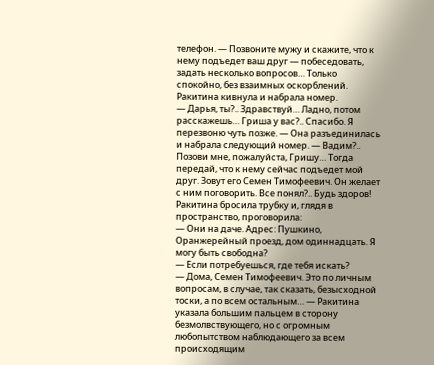телефон. — Позвоните мужу и скажите, что к нему подъедет ваш друг — побеседовать, задать несколько вопросов… Только спокойно, без взаимных оскорблений.
Ракитина кивнула и набрала номер.
— Дарья, ты?.. Здравствуй… Ладно, потом расскажешь… Гриша у вас?.. Спасибо. Я перезвоню чуть позже. — Она разъединилась и набрала следующий номер. — Вадим?.. Позови мне, пожалуйста, Гришу… Тогда передай, что к нему сейчас подъедет мой друг. Зовут его Семен Тимофеевич. Он желает с ним поговорить. Все понял?.. Будь здоров!
Ракитина бросила трубку и, глядя в пространство, проговорила:
— Они на даче. Адрес: Пушкино, Оранжерейный проезд, дом одиннадцать. Я могу быть свободна?
— Если потребуешься, где тебя искать?
— Дома, Семен Тимофеевич. Это по личным вопросам, в случае, так сказать, безысходной тоски, а по всем остальным… — Ракитина указала большим пальцем в сторону безмолвствующего, но с огромным любопытством наблюдающего за всем происходящим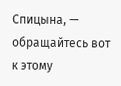Спицына, — обращайтесь вот к этому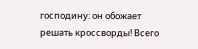господину: он обожает решать кроссворды! Всего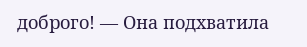доброго! — Она подхватила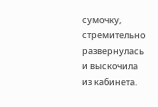сумочку, стремительно развернулась и выскочила из кабинета.